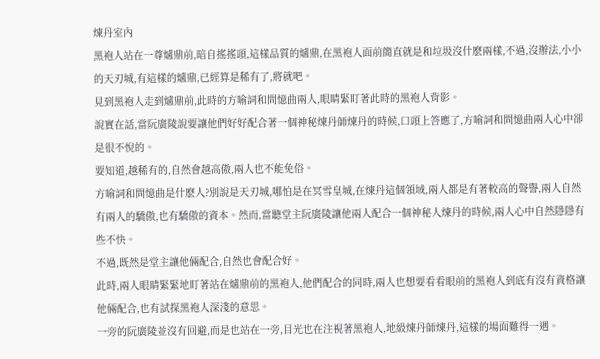煉丹室內
黑袍人站在一尊爐鼎前,暗自搖搖頭,這樣品質的爐鼎,在黑袍人面前簡直就是和垃圾沒什麽兩樣,不過,沒辦法,小小的天刃城,有這樣的爐鼎,已經算是稀有了,將就吧。
見到黑袍人走到爐鼎前,此時的方喻詞和問憶曲兩人,眼睛緊盯著此時的黑袍人背影。
說實在話,當阮廣陵說要讓他們好好配合著一個神秘煉丹師煉丹的時候,口頭上答應了,方喻詞和問憶曲兩人心中卻是很不悅的。
要知道,越稀有的,自然會越高傲,兩人也不能免俗。
方喻詞和問憶曲是什麽人?別說是天刃城,哪怕是在冥雪皇城,在煉丹這個領域,兩人都是有著較高的聲譽,兩人自然有兩人的驕傲,也有驕傲的資本。然而,當聽堂主阮廣陵讓他兩人配合一個神秘人煉丹的時候,兩人心中自然隱隱有些不快。
不過,既然是堂主讓他倆配合,自然也會配合好。
此時,兩人眼睛緊緊地盯著站在爐鼎前的黑袍人,他們配合的同時,兩人也想要看看眼前的黑袍人到底有沒有資格讓他倆配合,也有試探黑袍人深淺的意思。
一旁的阮廣陵並沒有回避,而是也站在一旁,目光也在注視著黑袍人,地級煉丹師煉丹,這樣的場面難得一遇。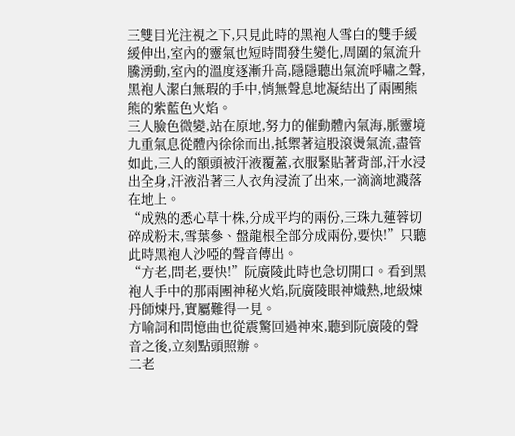三雙目光注視之下,只見此時的黑袍人雪白的雙手緩緩伸出,室內的靈氣也短時間發生變化,周圍的氣流升騰湧動,室內的溫度逐漸升高,隱隱聽出氣流呼嘯之聲,黑袍人潔白無瑕的手中,悄無聲息地凝結出了兩團熊熊的紫藍色火焰。
三人臉色微變,站在原地,努力的催動體內氣海,脈靈境九重氣息從體內徐徐而出,抵禦著這股滾燙氣流,盡管如此,三人的額頭被汗液覆蓋,衣服緊貼著背部,汗水浸出全身,汗液沿著三人衣角浸流了出來,一滴滴地濺落在地上。
“成熟的悉心草十株,分成平均的兩份,三珠九蓮蓉切碎成粉末,雪葉參、盤龍根全部分成兩份,要快!”只聽此時黑袍人沙啞的聲音傳出。
“方老,問老,要快!”阮廣陵此時也急切開口。看到黑袍人手中的那兩團神秘火焰,阮廣陵眼神熾熱,地級煉丹師煉丹,實屬難得一見。
方喻詞和問憶曲也從震驚回過神來,聽到阮廣陵的聲音之後,立刻點頭照辦。
二老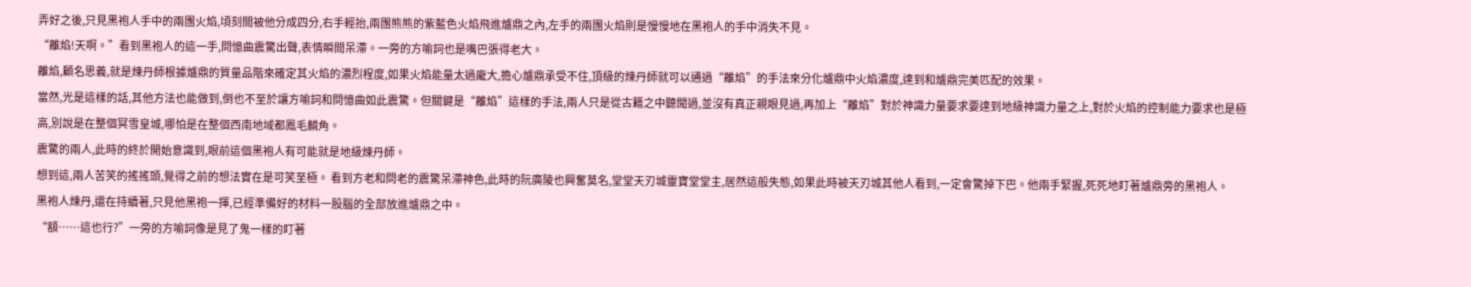弄好之後,只見黑袍人手中的兩團火焰,頃刻間被他分成四分,右手輕抬,兩團熊熊的紫藍色火焰飛進爐鼎之內,左手的兩團火焰則是慢慢地在黑袍人的手中消失不見。
“離焰!天啊。”看到黑袍人的這一手,問憶曲震驚出聲,表情瞬間呆滯。一旁的方喻詞也是嘴巴張得老大。
離焰,顧名思義,就是煉丹師根據爐鼎的質量品階來確定其火焰的濃烈程度,如果火焰能量太過龐大,擔心爐鼎承受不住,頂級的煉丹師就可以通過“離焰”的手法來分化爐鼎中火焰濃度,達到和爐鼎完美匹配的效果。
當然,光是這樣的話,其他方法也能做到,倒也不至於讓方喻詞和問憶曲如此震驚。但關鍵是“離焰”這樣的手法,兩人只是從古籍之中聽聞過,並沒有真正親眼見過,再加上“離焰”對於神識力量要求要達到地級神識力量之上,對於火焰的控制能力要求也是極高,別說是在整個冥雪皇城,哪怕是在整個西南地域都鳳毛麟角。
震驚的兩人,此時的終於開始意識到,眼前這個黑袍人有可能就是地級煉丹師。
想到這,兩人苦笑的搖搖頭,覺得之前的想法實在是可笑至極。 看到方老和問老的震驚呆滯神色,此時的阮廣陵也興奮莫名,堂堂天刃城靈寶堂堂主,居然這般失態,如果此時被天刃城其他人看到,一定會驚掉下巴。他兩手緊握,死死地盯著爐鼎旁的黑袍人。
黑袍人煉丹,還在持續著,只見他黑袍一揮,已經準備好的材料一股腦的全部放進爐鼎之中。
“額……這也行?”一旁的方喻詞像是見了鬼一樣的盯著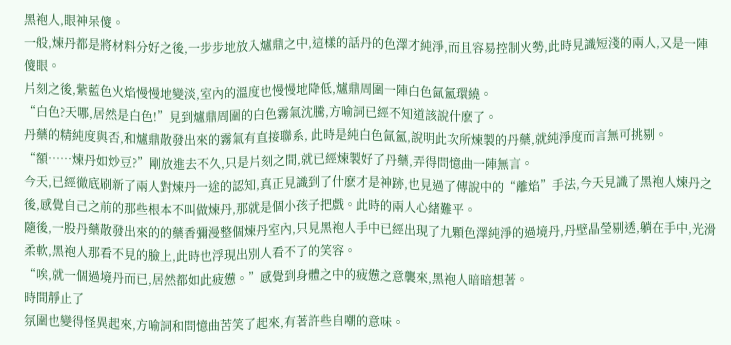黑袍人,眼神呆傻。
一般,煉丹都是將材料分好之後,一步步地放入爐鼎之中,這樣的話丹的色澤才純淨,而且容易控制火勢,此時見識短淺的兩人,又是一陣傻眼。
片刻之後,紫藍色火焰慢慢地變淡,室內的溫度也慢慢地降低,爐鼎周圍一陣白色氤氳環繞。
“白色?天哪,居然是白色!”見到爐鼎周圍的白色霧氣沈騰,方喻詞已經不知道該說什麽了。
丹藥的精純度與否,和爐鼎散發出來的霧氣有直接聯系, 此時是純白色氤氳,說明此次所煉製的丹藥,就純淨度而言無可挑剔。
“額……煉丹如炒豆?”剛放進去不久,只是片刻之間,就已經煉製好了丹藥,弄得問憶曲一陣無言。
今天,已經徹底刷新了兩人對煉丹一途的認知,真正見識到了什麽才是神跡,也見過了傳說中的“離焰”手法,今天見識了黑袍人煉丹之後,感覺自己之前的那些根本不叫做煉丹,那就是個小孩子把戲。此時的兩人心緒難平。
隨後,一股丹藥散發出來的的藥香彌漫整個煉丹室內,只見黑袍人手中已經出現了九顆色澤純淨的過境丹,丹壁晶瑩剔透,躺在手中,光滑柔軟,黑袍人那看不見的臉上,此時也浮現出別人看不了的笑容。
“唉,就一個過境丹而已,居然都如此疲憊。”感覺到身體之中的疲憊之意襲來,黑袍人暗暗想著。
時間靜止了
氛圍也變得怪異起來,方喻詞和問憶曲苦笑了起來,有著許些自嘲的意味。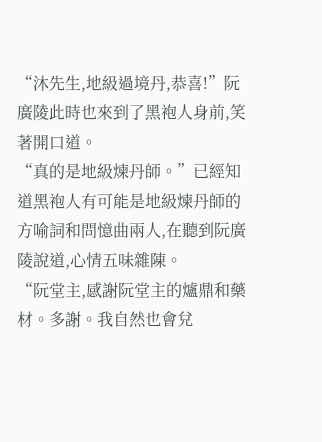“沐先生,地級過境丹,恭喜!”阮廣陵此時也來到了黑袍人身前,笑著開口道。
“真的是地級煉丹師。”已經知道黑袍人有可能是地級煉丹師的方喻詞和問憶曲兩人,在聽到阮廣陵說道,心情五味雜陳。
“阮堂主,感謝阮堂主的爐鼎和藥材。多謝。我自然也會兌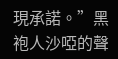現承諾。”黑袍人沙啞的聲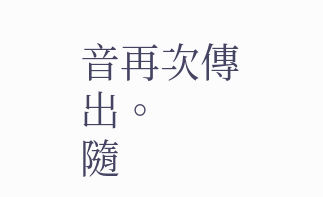音再次傳出。
隨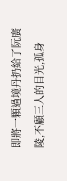即將一顆過境丹扔給了阮廣陵,不顧三人的目光,孤身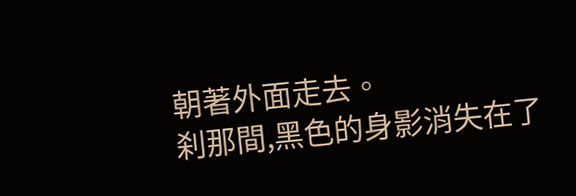朝著外面走去。
刹那間,黑色的身影消失在了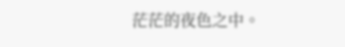茫茫的夜色之中。